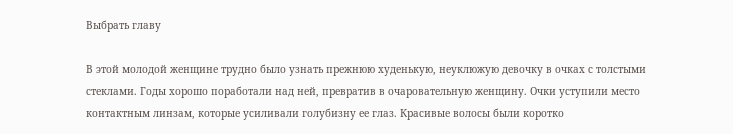Выбрать главу

В этой молодой женщине трудно было узнать прежнюю худенькую, неуклюжую девочку в очках с толстыми стеклами. Годы хорошо поработали над ней, превратив в очаровательную женщину. Очки уступили место контактным линзам, которые усиливали голубизну ее глаз. Красивые волосы были коротко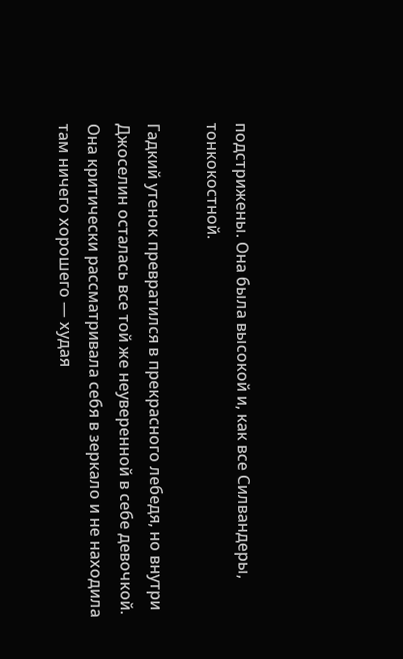подстрижены. Она была высокой и, как все Силвандеры, тонкокостной.

Гадкий утенок превратился в прекрасного лебедя, но внутри Джоселин осталась все той же неуверенной в себе девочкой. Она критически рассматривала себя в зеркало и не находила там ничего хорошего — худая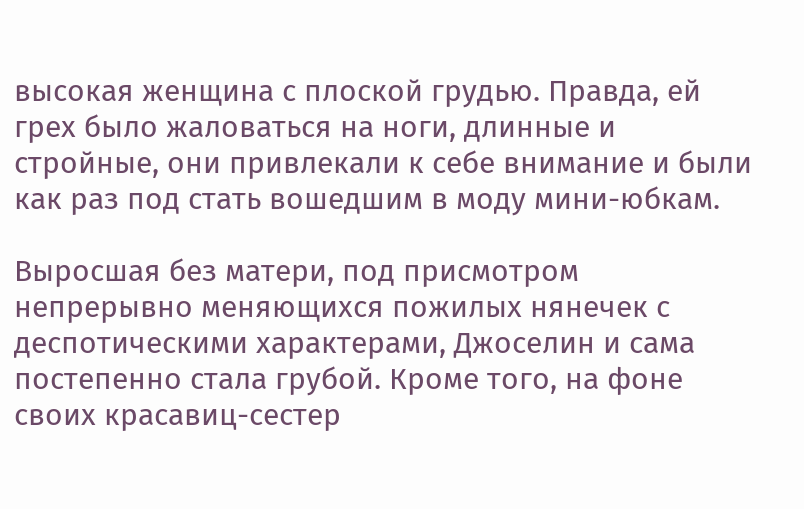высокая женщина с плоской грудью. Правда, ей грех было жаловаться на ноги, длинные и стройные, они привлекали к себе внимание и были как раз под стать вошедшим в моду мини-юбкам.

Выросшая без матери, под присмотром непрерывно меняющихся пожилых нянечек с деспотическими характерами, Джоселин и сама постепенно стала грубой. Кроме того, на фоне своих красавиц-сестер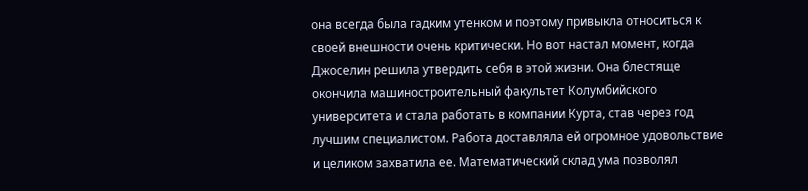она всегда была гадким утенком и поэтому привыкла относиться к своей внешности очень критически. Но вот настал момент, когда Джоселин решила утвердить себя в этой жизни. Она блестяще окончила машиностроительный факультет Колумбийского университета и стала работать в компании Курта, став через год лучшим специалистом. Работа доставляла ей огромное удовольствие и целиком захватила ее. Математический склад ума позволял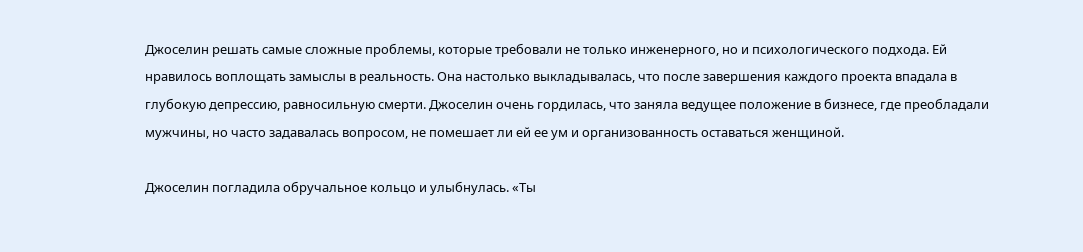Джоселин решать самые сложные проблемы, которые требовали не только инженерного, но и психологического подхода. Ей нравилось воплощать замыслы в реальность. Она настолько выкладывалась, что после завершения каждого проекта впадала в глубокую депрессию, равносильную смерти. Джоселин очень гордилась, что заняла ведущее положение в бизнесе, где преобладали мужчины, но часто задавалась вопросом, не помешает ли ей ее ум и организованность оставаться женщиной.

Джоселин погладила обручальное кольцо и улыбнулась. «Ты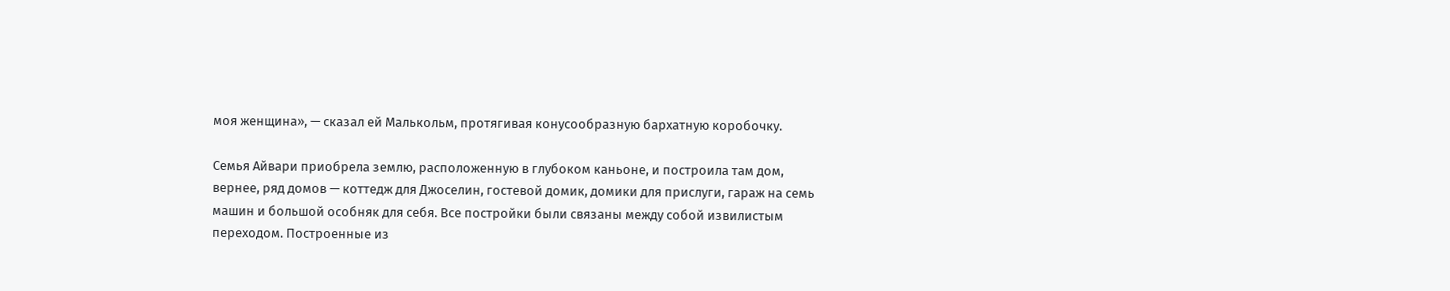моя женщина», — сказал ей Малькольм, протягивая конусообразную бархатную коробочку.

Семья Айвари приобрела землю, расположенную в глубоком каньоне, и построила там дом, вернее, ряд домов — коттедж для Джоселин, гостевой домик, домики для прислуги, гараж на семь машин и большой особняк для себя. Все постройки были связаны между собой извилистым переходом. Построенные из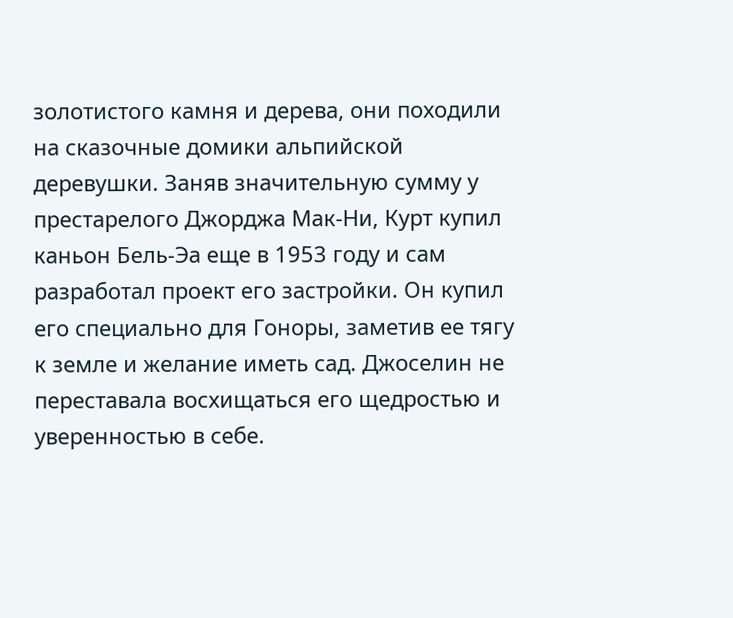золотистого камня и дерева, они походили на сказочные домики альпийской деревушки. Заняв значительную сумму у престарелого Джорджа Мак-Ни, Курт купил каньон Бель-Эа еще в 1953 году и сам разработал проект его застройки. Он купил его специально для Гоноры, заметив ее тягу к земле и желание иметь сад. Джоселин не переставала восхищаться его щедростью и уверенностью в себе.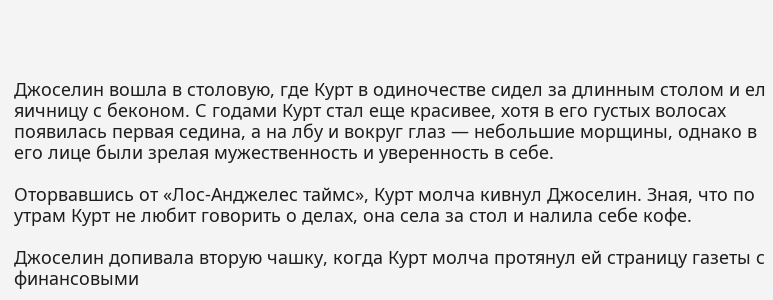Джоселин вошла в столовую, где Курт в одиночестве сидел за длинным столом и ел яичницу с беконом. С годами Курт стал еще красивее, хотя в его густых волосах появилась первая седина, а на лбу и вокруг глаз — небольшие морщины, однако в его лице были зрелая мужественность и уверенность в себе.

Оторвавшись от «Лос-Анджелес таймс», Курт молча кивнул Джоселин. Зная, что по утрам Курт не любит говорить о делах, она села за стол и налила себе кофе.

Джоселин допивала вторую чашку, когда Курт молча протянул ей страницу газеты с финансовыми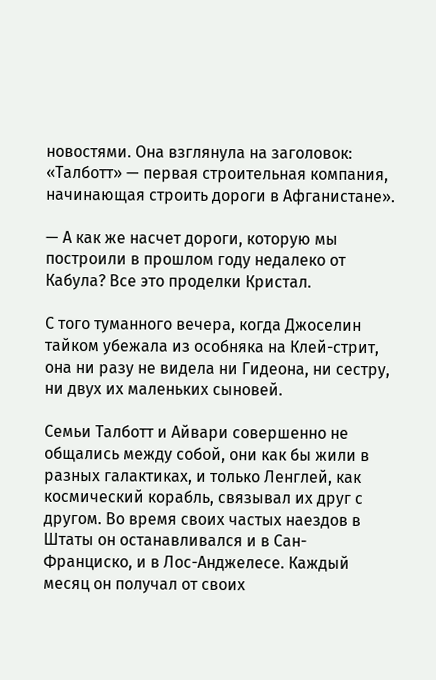новостями. Она взглянула на заголовок: «Талботт» — первая строительная компания, начинающая строить дороги в Афганистане».

— А как же насчет дороги, которую мы построили в прошлом году недалеко от Кабула? Все это проделки Кристал.

С того туманного вечера, когда Джоселин тайком убежала из особняка на Клей-стрит, она ни разу не видела ни Гидеона, ни сестру, ни двух их маленьких сыновей.

Семьи Талботт и Айвари совершенно не общались между собой, они как бы жили в разных галактиках, и только Ленглей, как космический корабль, связывал их друг с другом. Во время своих частых наездов в Штаты он останавливался и в Сан-Франциско, и в Лос-Анджелесе. Каждый месяц он получал от своих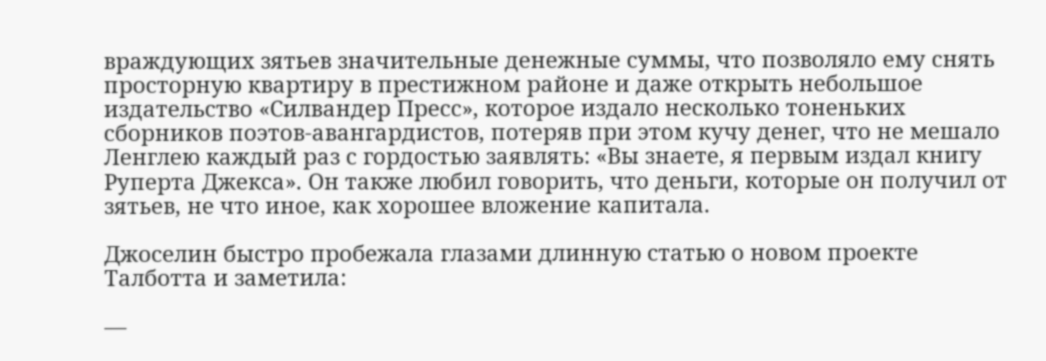враждующих зятьев значительные денежные суммы, что позволяло ему снять просторную квартиру в престижном районе и даже открыть небольшое издательство «Силвандер Пресс», которое издало несколько тоненьких сборников поэтов-авангардистов, потеряв при этом кучу денег, что не мешало Ленглею каждый раз с гордостью заявлять: «Вы знаете, я первым издал книгу Руперта Джекса». Он также любил говорить, что деньги, которые он получил от зятьев, не что иное, как хорошее вложение капитала.

Джоселин быстро пробежала глазами длинную статью о новом проекте Талботта и заметила:

—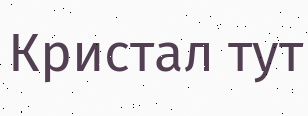Кристал тут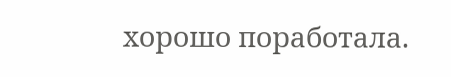хорошо поработала.